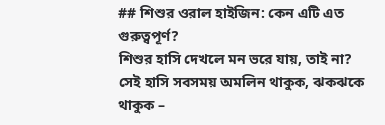## শিশুর ওরাল হাইজিন: কেন এটি এত গুরুত্বপূর্ণ?
শিশুর হাসি দেখলে মন ভরে যায়, তাই না? সেই হাসি সবসময় অমলিন থাকুক, ঝকঝকে থাকুক –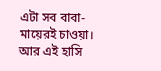এটা সব বাবা-মায়েরই চাওয়া। আর এই হাসি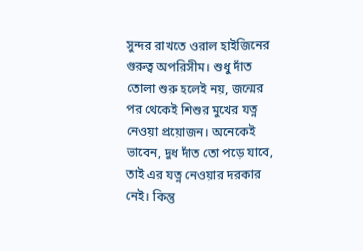সুন্দর রাখতে ওরাল হাইজিনের গুরুত্ব অপরিসীম। শুধু দাঁত তোলা শুরু হলেই নয়, জন্মের পর থেকেই শিশুর মুখের যত্ন নেওয়া প্রয়োজন। অনেকেই ভাবেন, দুধ দাঁত তো পড়ে যাবে, তাই এর যত্ন নেওয়ার দরকার নেই। কিন্তু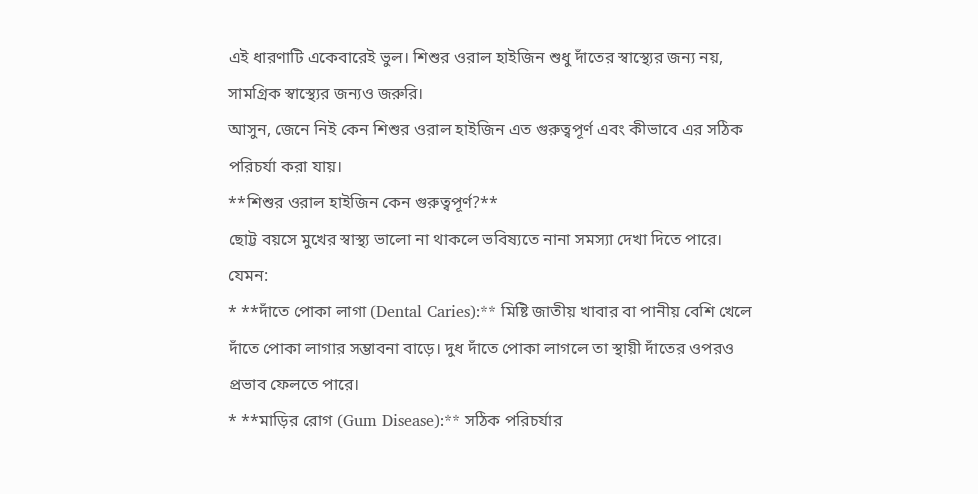এই ধারণাটি একেবারেই ভুল। শিশুর ওরাল হাইজিন শুধু দাঁতের স্বাস্থ্যের জন্য নয়, সামগ্রিক স্বাস্থ্যের জন্যও জরুরি।
আসুন, জেনে নিই কেন শিশুর ওরাল হাইজিন এত গুরুত্বপূর্ণ এবং কীভাবে এর সঠিক পরিচর্যা করা যায়।
**শিশুর ওরাল হাইজিন কেন গুরুত্বপূর্ণ?**
ছোট্ট বয়সে মুখের স্বাস্থ্য ভালো না থাকলে ভবিষ্যতে নানা সমস্যা দেখা দিতে পারে। যেমন:
* **দাঁতে পোকা লাগা (Dental Caries):** মিষ্টি জাতীয় খাবার বা পানীয় বেশি খেলে দাঁতে পোকা লাগার সম্ভাবনা বাড়ে। দুধ দাঁতে পোকা লাগলে তা স্থায়ী দাঁতের ওপরও প্রভাব ফেলতে পারে।
* **মাড়ির রোগ (Gum Disease):** সঠিক পরিচর্যার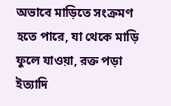অভাবে মাড়িতে সংক্রমণ হতে পারে, যা থেকে মাড়ি ফুলে যাওয়া, রক্ত পড়া ইত্যাদি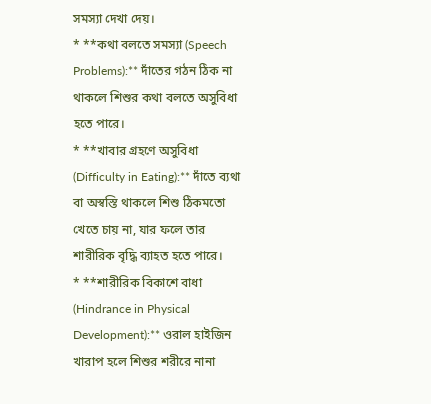সমস্যা দেখা দেয়।
* **কথা বলতে সমস্যা (Speech Problems):** দাঁতের গঠন ঠিক না থাকলে শিশুর কথা বলতে অসুবিধা হতে পারে।
* **খাবার গ্রহণে অসুবিধা (Difficulty in Eating):** দাঁতে ব্যথা বা অস্বস্তি থাকলে শিশু ঠিকমতো খেতে চায় না, যার ফলে তার শারীরিক বৃদ্ধি ব্যাহত হতে পারে।
* **শারীরিক বিকাশে বাধা (Hindrance in Physical Development):** ওরাল হাইজিন খারাপ হলে শিশুর শরীরে নানা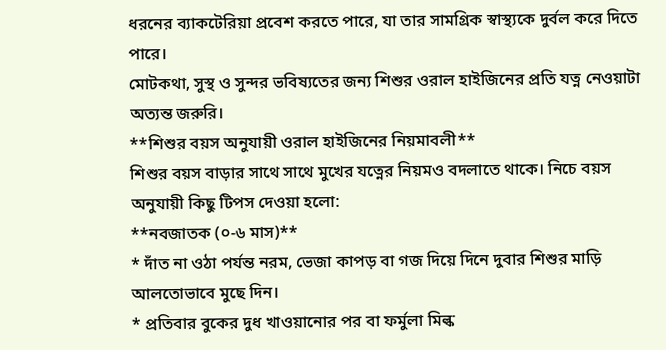ধরনের ব্যাকটেরিয়া প্রবেশ করতে পারে, যা তার সামগ্রিক স্বাস্থ্যকে দুর্বল করে দিতে পারে।
মোটকথা, সুস্থ ও সুন্দর ভবিষ্যতের জন্য শিশুর ওরাল হাইজিনের প্রতি যত্ন নেওয়াটা অত্যন্ত জরুরি।
**শিশুর বয়স অনুযায়ী ওরাল হাইজিনের নিয়মাবলী**
শিশুর বয়স বাড়ার সাথে সাথে মুখের যত্নের নিয়মও বদলাতে থাকে। নিচে বয়স অনুযায়ী কিছু টিপস দেওয়া হলো:
**নবজাতক (০-৬ মাস)**
* দাঁত না ওঠা পর্যন্ত নরম, ভেজা কাপড় বা গজ দিয়ে দিনে দুবার শিশুর মাড়ি আলতোভাবে মুছে দিন।
* প্রতিবার বুকের দুধ খাওয়ানোর পর বা ফর্মুলা মিল্ক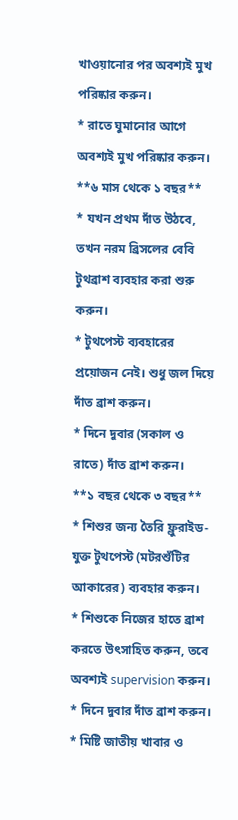খাওয়ানোর পর অবশ্যই মুখ পরিষ্কার করুন।
* রাতে ঘুমানোর আগে অবশ্যই মুখ পরিষ্কার করুন।
**৬ মাস থেকে ১ বছর**
* যখন প্রথম দাঁত উঠবে, তখন নরম ব্রিসলের বেবি টুথব্রাশ ব্যবহার করা শুরু করুন।
* টুথপেস্ট ব্যবহারের প্রয়োজন নেই। শুধু জল দিয়ে দাঁত ব্রাশ করুন।
* দিনে দুবার (সকাল ও রাতে) দাঁত ব্রাশ করুন।
**১ বছর থেকে ৩ বছর**
* শিশুর জন্য তৈরি ফ্লুরাইড-যুক্ত টুথপেস্ট (মটরশুঁটির আকারের) ব্যবহার করুন।
* শিশুকে নিজের হাতে ব্রাশ করতে উৎসাহিত করুন, তবে অবশ্যই supervision করুন।
* দিনে দুবার দাঁত ব্রাশ করুন।
* মিষ্টি জাতীয় খাবার ও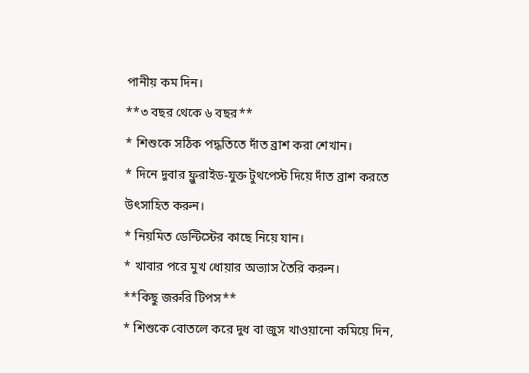পানীয় কম দিন।
**৩ বছর থেকে ৬ বছর**
* শিশুকে সঠিক পদ্ধতিতে দাঁত ব্রাশ করা শেখান।
* দিনে দুবার ফ্লুরাইড-যুক্ত টুথপেস্ট দিয়ে দাঁত ব্রাশ করতে উৎসাহিত করুন।
* নিয়মিত ডেন্টিস্টের কাছে নিয়ে যান।
* খাবার পরে মুখ ধোয়ার অভ্যাস তৈরি করুন।
**কিছু জরুরি টিপস**
* শিশুকে বোতলে করে দুধ বা জুস খাওয়ানো কমিয়ে দিন,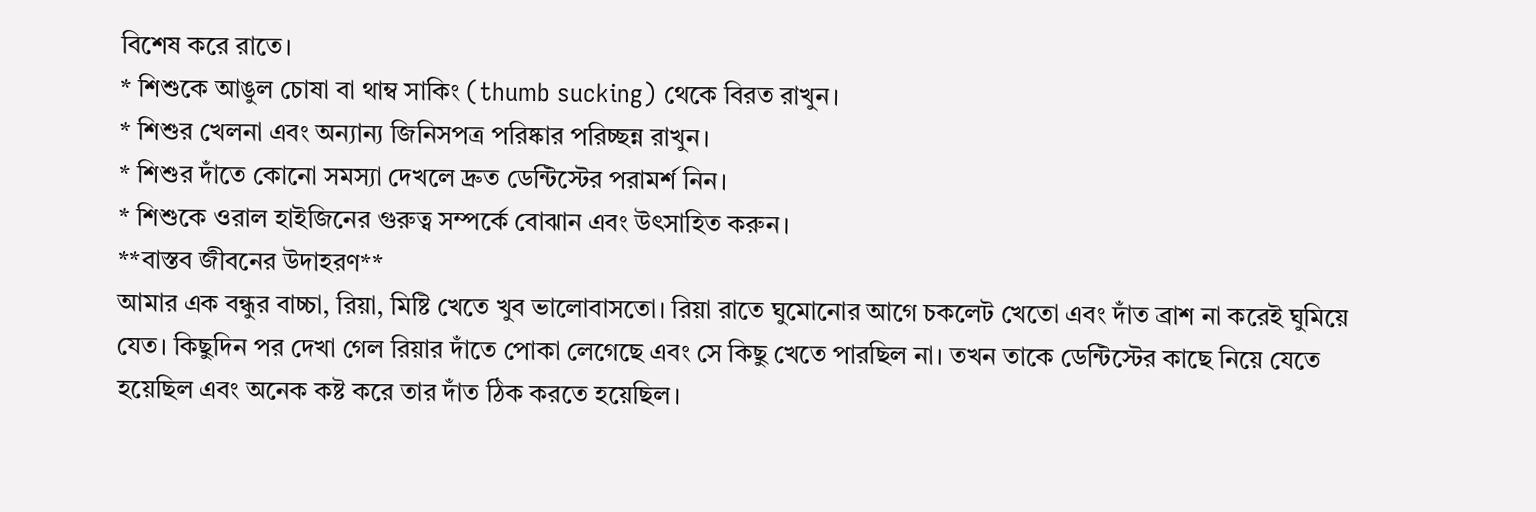বিশেষ করে রাতে।
* শিশুকে আঙুল চোষা বা থাম্ব সাকিং (thumb sucking) থেকে বিরত রাখুন।
* শিশুর খেলনা এবং অন্যান্য জিনিসপত্র পরিষ্কার পরিচ্ছন্ন রাখুন।
* শিশুর দাঁতে কোনো সমস্যা দেখলে দ্রুত ডেন্টিস্টের পরামর্শ নিন।
* শিশুকে ওরাল হাইজিনের গুরুত্ব সম্পর্কে বোঝান এবং উৎসাহিত করুন।
**বাস্তব জীবনের উদাহরণ**
আমার এক বন্ধুর বাচ্চা, রিয়া, মিষ্টি খেতে খুব ভালোবাসতো। রিয়া রাতে ঘুমোনোর আগে চকলেট খেতো এবং দাঁত ব্রাশ না করেই ঘুমিয়ে যেত। কিছুদিন পর দেখা গেল রিয়ার দাঁতে পোকা লেগেছে এবং সে কিছু খেতে পারছিল না। তখন তাকে ডেন্টিস্টের কাছে নিয়ে যেতে হয়েছিল এবং অনেক কষ্ট করে তার দাঁত ঠিক করতে হয়েছিল।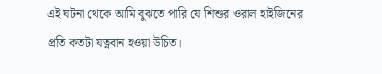এই ঘটনা থেকে আমি বুঝতে পারি যে শিশুর ওরাল হাইজিনের প্রতি কতটা যত্নবান হওয়া উচিত।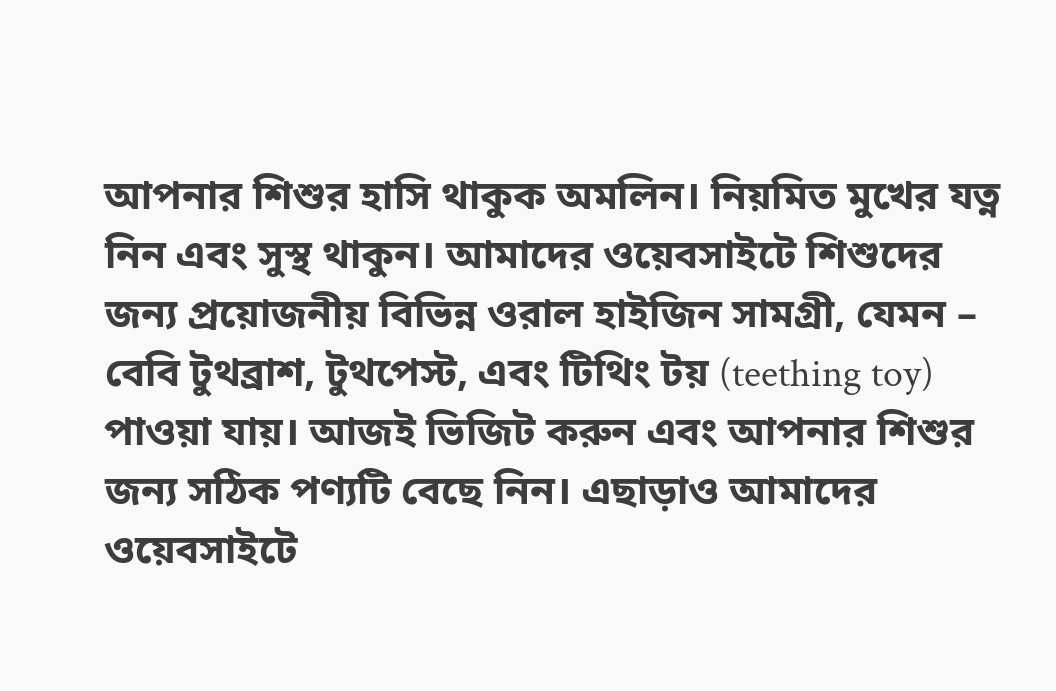আপনার শিশুর হাসি থাকুক অমলিন। নিয়মিত মুখের যত্ন নিন এবং সুস্থ থাকুন। আমাদের ওয়েবসাইটে শিশুদের জন্য প্রয়োজনীয় বিভিন্ন ওরাল হাইজিন সামগ্রী, যেমন – বেবি টুথব্রাশ, টুথপেস্ট, এবং টিথিং টয় (teething toy) পাওয়া যায়। আজই ভিজিট করুন এবং আপনার শিশুর জন্য সঠিক পণ্যটি বেছে নিন। এছাড়াও আমাদের ওয়েবসাইটে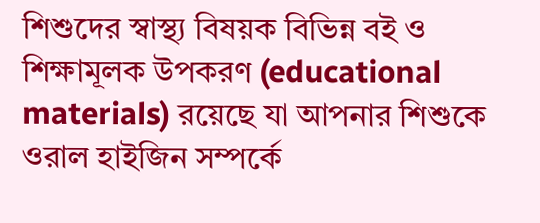শিশুদের স্বাস্থ্য বিষয়ক বিভিন্ন বই ও শিক্ষামূলক উপকরণ (educational materials) রয়েছে যা আপনার শিশুকে ওরাল হাইজিন সম্পর্কে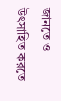জানতে ও উৎসাহিত করতে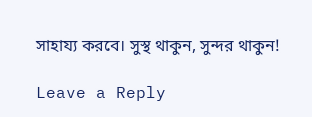সাহায্য করবে। সুস্থ থাকুন, সুন্দর থাকুন!

Leave a Reply